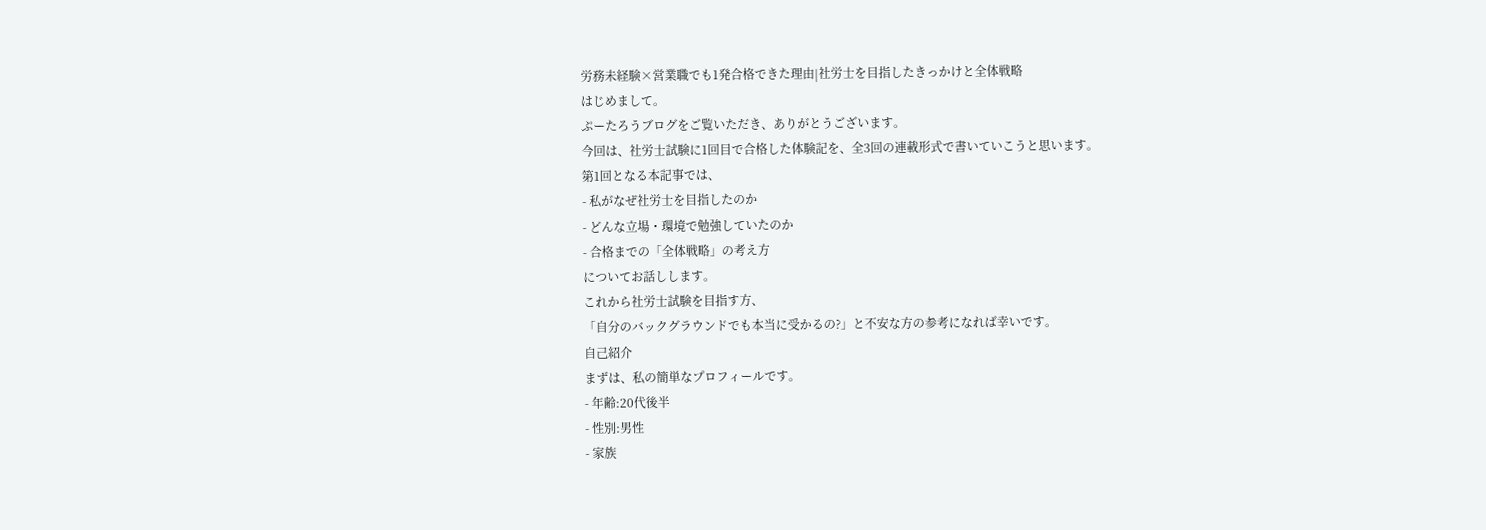労務未経験×営業職でも1発合格できた理由|社労士を目指したきっかけと全体戦略
はじめまして。
ぷーたろうブログをご覧いただき、ありがとうございます。
今回は、社労士試験に1回目で合格した体験記を、全3回の連載形式で書いていこうと思います。
第1回となる本記事では、
- 私がなぜ社労士を目指したのか
- どんな立場・環境で勉強していたのか
- 合格までの「全体戦略」の考え方
についてお話しします。
これから社労士試験を目指す方、
「自分のバックグラウンドでも本当に受かるの?」と不安な方の参考になれば幸いです。
自己紹介
まずは、私の簡単なプロフィールです。
- 年齢:20代後半
- 性別:男性
- 家族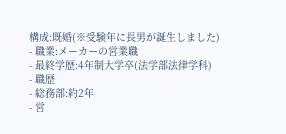構成:既婚(※受験年に長男が誕生しました)
- 職業:メーカーの営業職
- 最終学歴:4年制大学卒(法学部法律学科)
- 職歴
- 総務部:約2年
- 営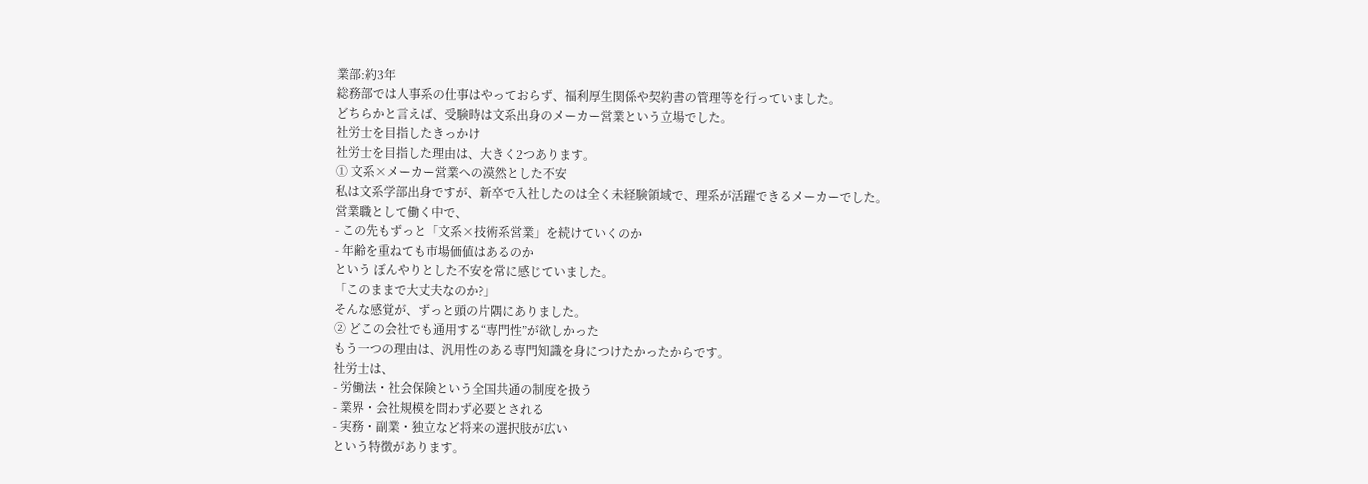業部:約3年
総務部では人事系の仕事はやっておらず、福利厚生関係や契約書の管理等を行っていました。
どちらかと言えば、受験時は文系出身のメーカー営業という立場でした。
社労士を目指したきっかけ
社労士を目指した理由は、大きく2つあります。
① 文系×メーカー営業への漠然とした不安
私は文系学部出身ですが、新卒で入社したのは全く未経験領域で、理系が活躍できるメーカーでした。
営業職として働く中で、
- この先もずっと「文系×技術系営業」を続けていくのか
- 年齢を重ねても市場価値はあるのか
という ぼんやりとした不安を常に感じていました。
「このままで大丈夫なのか?」
そんな感覚が、ずっと頭の片隅にありました。
② どこの会社でも通用する“専門性”が欲しかった
もう一つの理由は、汎用性のある専門知識を身につけたかったからです。
社労士は、
- 労働法・社会保険という全国共通の制度を扱う
- 業界・会社規模を問わず必要とされる
- 実務・副業・独立など将来の選択肢が広い
という特徴があります。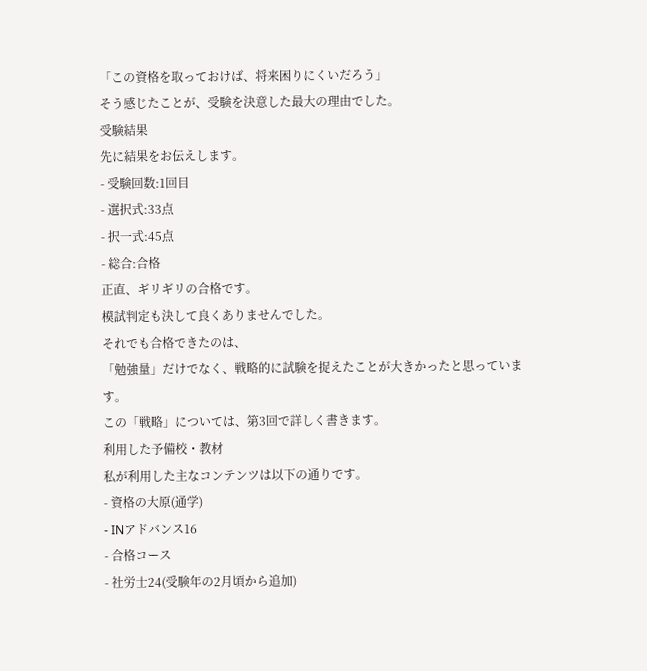「この資格を取っておけば、将来困りにくいだろう」
そう感じたことが、受験を決意した最大の理由でした。
受験結果
先に結果をお伝えします。
- 受験回数:1回目
- 選択式:33点
- 択一式:45点
- 総合:合格
正直、ギリギリの合格です。
模試判定も決して良くありませんでした。
それでも合格できたのは、
「勉強量」だけでなく、戦略的に試験を捉えたことが大きかったと思っています。
この「戦略」については、第3回で詳しく書きます。
利用した予備校・教材
私が利用した主なコンテンツは以下の通りです。
- 資格の大原(通学)
- INアドバンス16
- 合格コース
- 社労士24(受験年の2月頃から追加)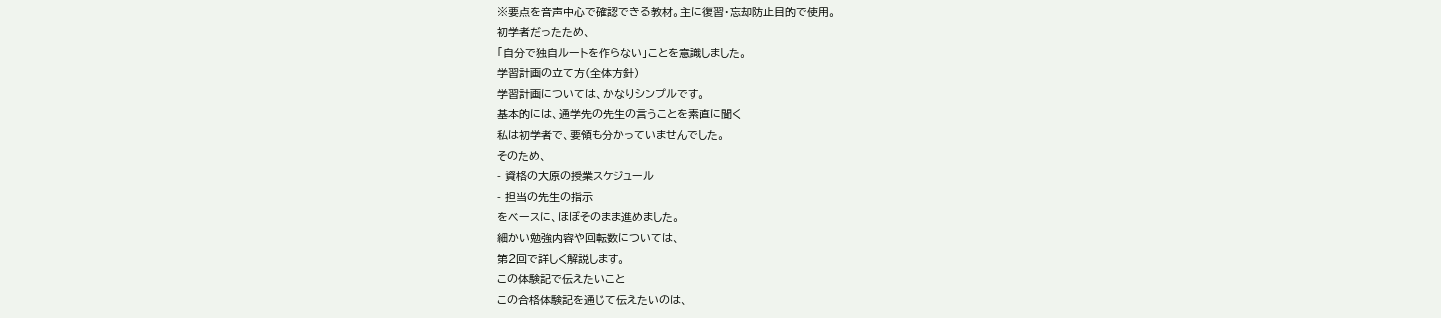※要点を音声中心で確認できる教材。主に復習・忘却防止目的で使用。
初学者だったため、
「自分で独自ルートを作らない」ことを意識しました。
学習計画の立て方(全体方針)
学習計画については、かなりシンプルです。
基本的には、通学先の先生の言うことを素直に聞く
私は初学者で、要領も分かっていませんでした。
そのため、
- 資格の大原の授業スケジュール
- 担当の先生の指示
をベースに、ほぼそのまま進めました。
細かい勉強内容や回転数については、
第2回で詳しく解説します。
この体験記で伝えたいこと
この合格体験記を通じて伝えたいのは、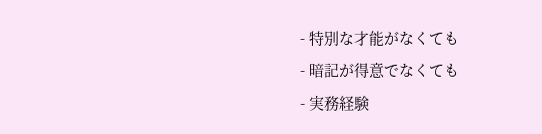- 特別な才能がなくても
- 暗記が得意でなくても
- 実務経験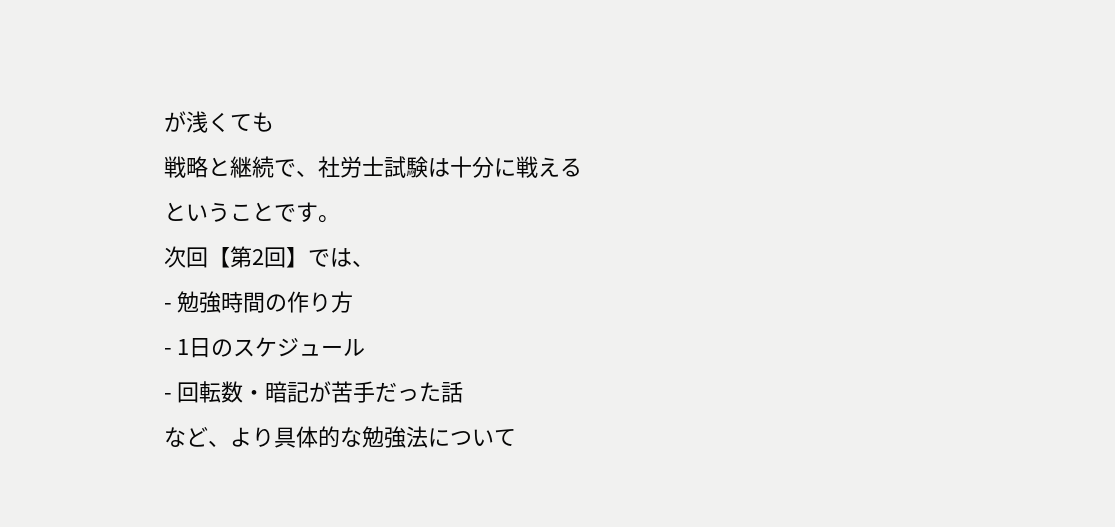が浅くても
戦略と継続で、社労士試験は十分に戦える
ということです。
次回【第2回】では、
- 勉強時間の作り方
- 1日のスケジュール
- 回転数・暗記が苦手だった話
など、より具体的な勉強法について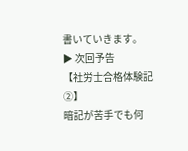書いていきます。
▶ 次回予告
【社労士合格体験記②】
暗記が苦手でも何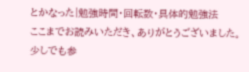とかなった|勉強時間・回転数・具体的勉強法
ここまでお読みいただき、ありがとうございました。
少しでも参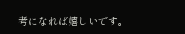考になれば嬉しいです。